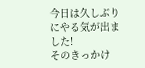今日は久しぶりにやる気が出ました!
そのきっかけ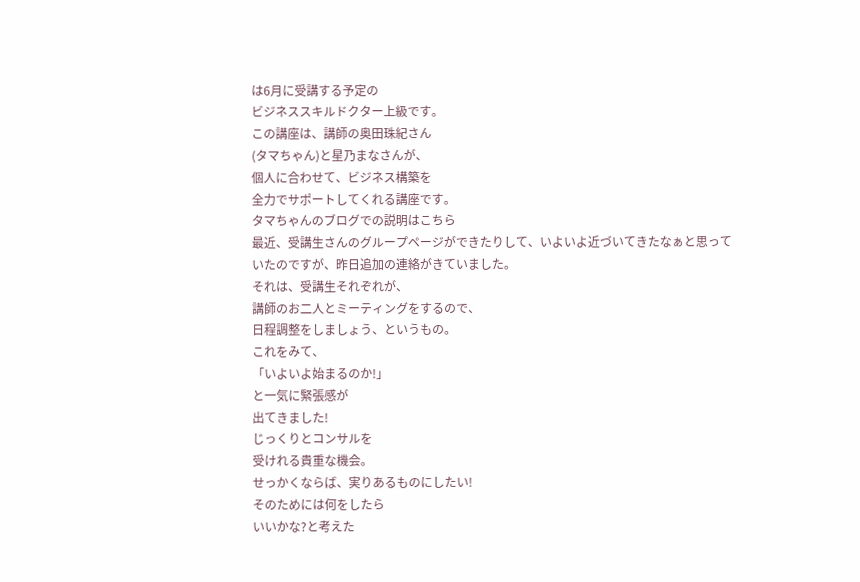は6月に受講する予定の
ビジネススキルドクター上級です。
この講座は、講師の奥田珠紀さん
(タマちゃん)と星乃まなさんが、
個人に合わせて、ビジネス構築を
全力でサポートしてくれる講座です。
タマちゃんのブログでの説明はこちら
最近、受講生さんのグループページができたりして、いよいよ近づいてきたなぁと思っていたのですが、昨日追加の連絡がきていました。
それは、受講生それぞれが、
講師のお二人とミーティングをするので、
日程調整をしましょう、というもの。
これをみて、
「いよいよ始まるのか!」
と一気に緊張感が
出てきました!
じっくりとコンサルを
受けれる貴重な機会。
せっかくならば、実りあるものにしたい!
そのためには何をしたら
いいかな?と考えた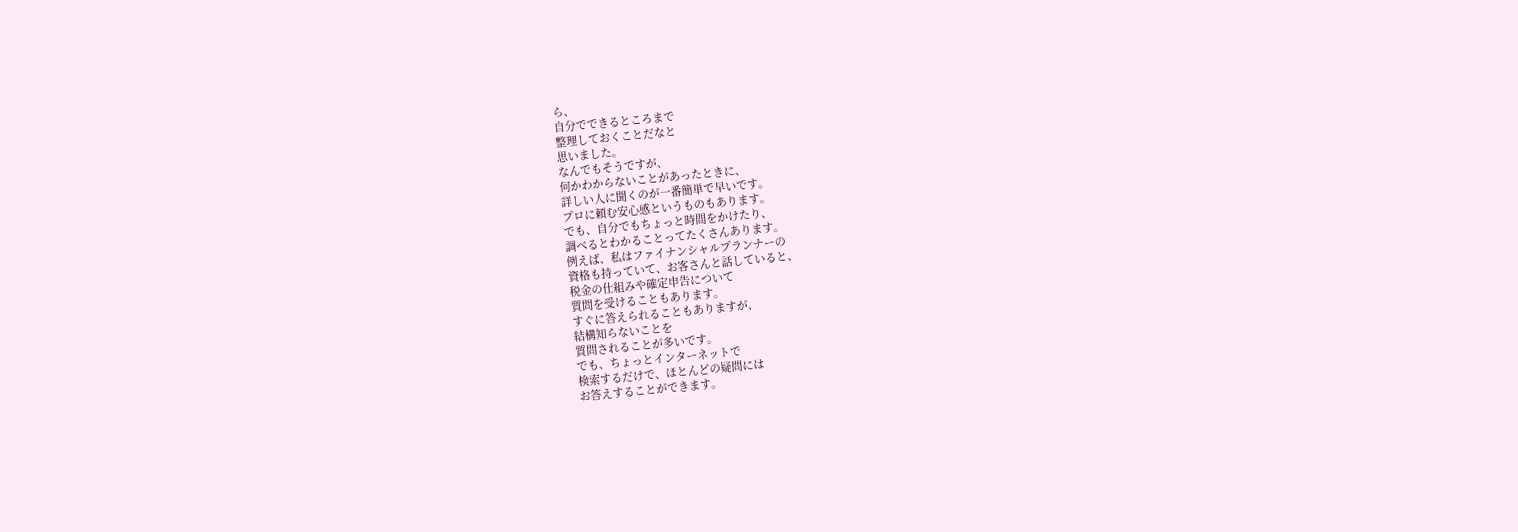ら、
自分でできるところまで
整理しておくことだなと
思いました。
なんでもそうですが、
何かわからないことがあったときに、
詳しい人に聞くのが一番簡単で早いです。
プロに頼む安心感というものもあります。
でも、自分でもちょっと時間をかけたり、
調べるとわかることってたくさんあります。
例えば、私はファイナンシャルプランナーの
資格も持っていて、お客さんと話していると、
税金の仕組みや確定申告について
質問を受けることもあります。
すぐに答えられることもありますが、
結構知らないことを
質問されることが多いです。
でも、ちょっとインターネットで
検索するだけで、ほとんどの疑問には
お答えすることができます。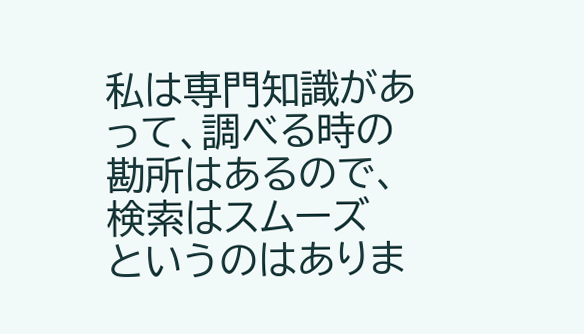私は専門知識があって、調べる時の
勘所はあるので、検索はスムーズ
というのはありま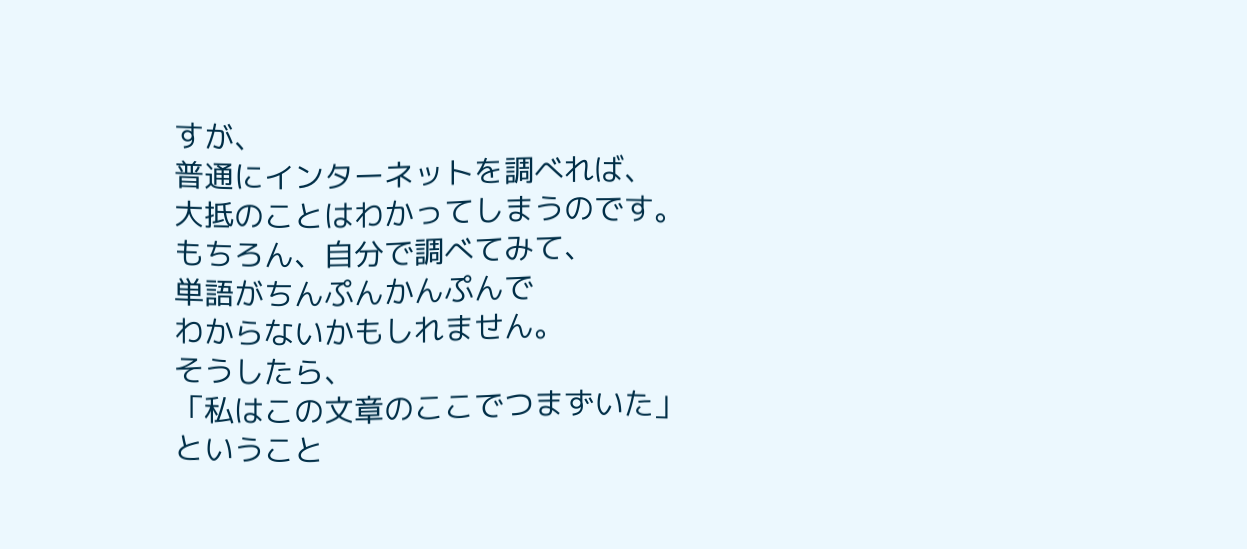すが、
普通にインターネットを調べれば、
大抵のことはわかってしまうのです。
もちろん、自分で調べてみて、
単語がちんぷんかんぷんで
わからないかもしれません。
そうしたら、
「私はこの文章のここでつまずいた」
ということ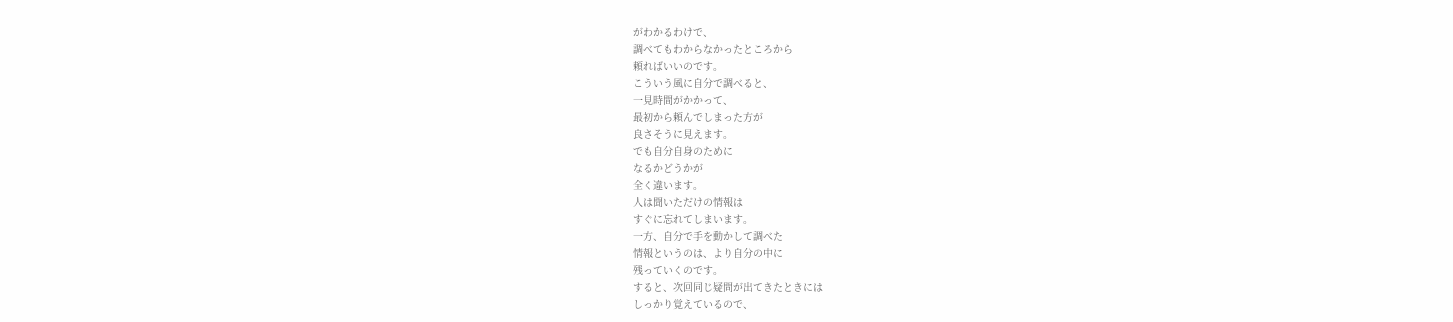がわかるわけで、
調べてもわからなかったところから
頼ればいいのです。
こういう風に自分で調べると、
一見時間がかかって、
最初から頼んでしまった方が
良さそうに見えます。
でも自分自身のために
なるかどうかが
全く違います。
人は聞いただけの情報は
すぐに忘れてしまいます。
一方、自分で手を動かして調べた
情報というのは、より自分の中に
残っていくのです。
すると、次回同じ疑問が出てきたときには
しっかり覚えているので、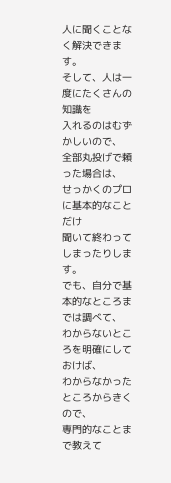人に聞くことなく解決できます。
そして、人は一度にたくさんの知識を
入れるのはむずかしいので、
全部丸投げで頼った場合は、
せっかくのプロに基本的なことだけ
聞いて終わってしまったりします。
でも、自分で基本的なところまでは調べて、
わからないところを明確にしておけば、
わからなかったところからきくので、
専門的なことまで教えて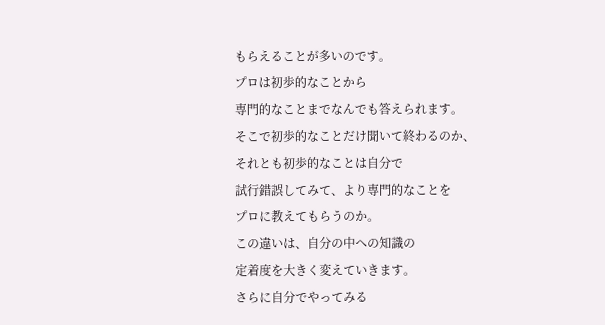もらえることが多いのです。
プロは初歩的なことから
専門的なことまでなんでも答えられます。
そこで初歩的なことだけ聞いて終わるのか、
それとも初歩的なことは自分で
試行錯誤してみて、より専門的なことを
プロに教えてもらうのか。
この違いは、自分の中への知識の
定着度を大きく変えていきます。
さらに自分でやってみる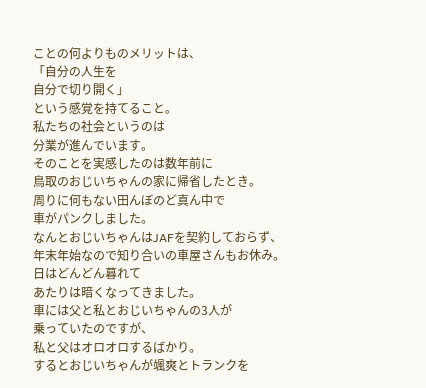ことの何よりものメリットは、
「自分の人生を
自分で切り開く」
という感覚を持てること。
私たちの社会というのは
分業が進んでいます。
そのことを実感したのは数年前に
鳥取のおじいちゃんの家に帰省したとき。
周りに何もない田んぼのど真ん中で
車がパンクしました。
なんとおじいちゃんはJAFを契約しておらず、
年末年始なので知り合いの車屋さんもお休み。
日はどんどん暮れて
あたりは暗くなってきました。
車には父と私とおじいちゃんの3人が
乗っていたのですが、
私と父はオロオロするばかり。
するとおじいちゃんが颯爽とトランクを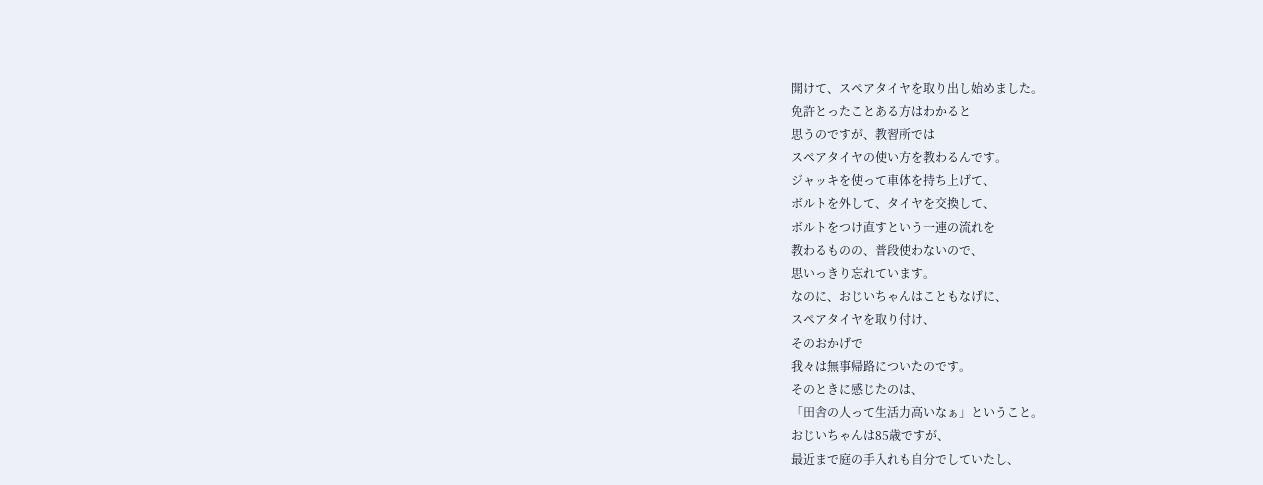開けて、スペアタイヤを取り出し始めました。
免許とったことある方はわかると
思うのですが、教習所では
スペアタイヤの使い方を教わるんです。
ジャッキを使って車体を持ち上げて、
ボルトを外して、タイヤを交換して、
ボルトをつけ直すという一連の流れを
教わるものの、普段使わないので、
思いっきり忘れています。
なのに、おじいちゃんはこともなげに、
スペアタイヤを取り付け、
そのおかげで
我々は無事帰路についたのです。
そのときに感じたのは、
「田舎の人って生活力高いなぁ」ということ。
おじいちゃんは85歳ですが、
最近まで庭の手入れも自分でしていたし、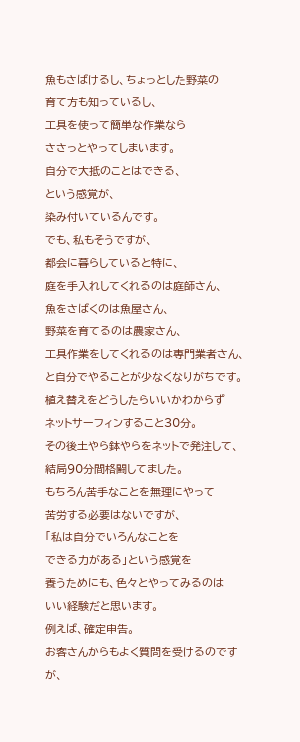魚もさばけるし、ちょっとした野菜の
育て方も知っているし、
工具を使って簡単な作業なら
ささっとやってしまいます。
自分で大抵のことはできる、
という感覚が、
染み付いているんです。
でも、私もそうですが、
都会に暮らしていると特に、
庭を手入れしてくれるのは庭師さん、
魚をさばくのは魚屋さん、
野菜を育てるのは農家さん、
工具作業をしてくれるのは専門業者さん、
と自分でやることが少なくなりがちです。
植え替えをどうしたらいいかわからず
ネットサーフィンすること30分。
その後土やら鉢やらをネットで発注して、
結局90分間格闘してました。
もちろん苦手なことを無理にやって
苦労する必要はないですが、
「私は自分でいろんなことを
できる力がある」という感覚を
養うためにも、色々とやってみるのは
いい経験だと思います。
例えば、確定申告。
お客さんからもよく質問を受けるのですが、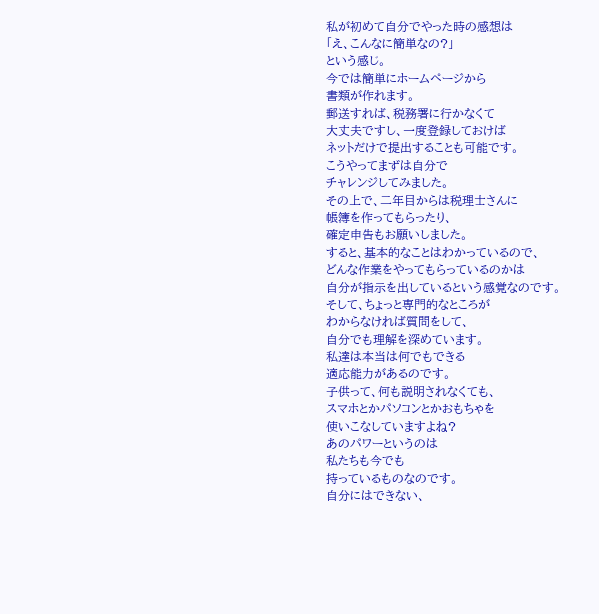私が初めて自分でやった時の感想は
「え、こんなに簡単なの?」
という感じ。
今では簡単にホームページから
書類が作れます。
郵送すれば、税務署に行かなくて
大丈夫ですし、一度登録しておけば
ネットだけで提出することも可能です。
こうやってまずは自分で
チャレンジしてみました。
その上で、二年目からは税理士さんに
帳簿を作ってもらったり、
確定申告もお願いしました。
すると、基本的なことはわかっているので、
どんな作業をやってもらっているのかは
自分が指示を出しているという感覚なのです。
そして、ちょっと専門的なところが
わからなければ質問をして、
自分でも理解を深めています。
私達は本当は何でもできる
適応能力があるのです。
子供って、何も説明されなくても、
スマホとかパソコンとかおもちゃを
使いこなしていますよね?
あのパワーというのは
私たちも今でも
持っているものなのです。
自分にはできない、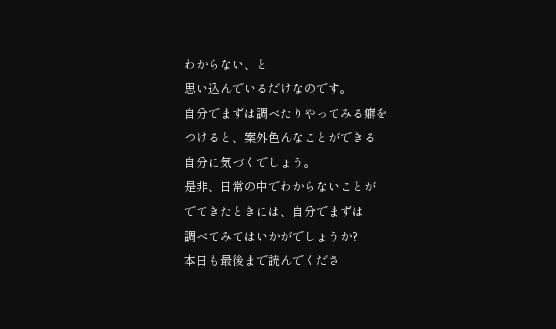わからない、と
思い込んでいるだけなのです。
自分でまずは調べたりやってみる癖を
つけると、案外色んなことができる
自分に気づくでしょう。
是非、日常の中でわからないことが
でてきたときには、自分でまずは
調べてみてはいかがでしょうか?
本日も最後まで読んでくださ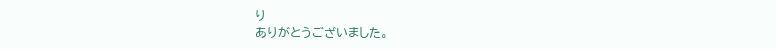り
ありがとうございました。